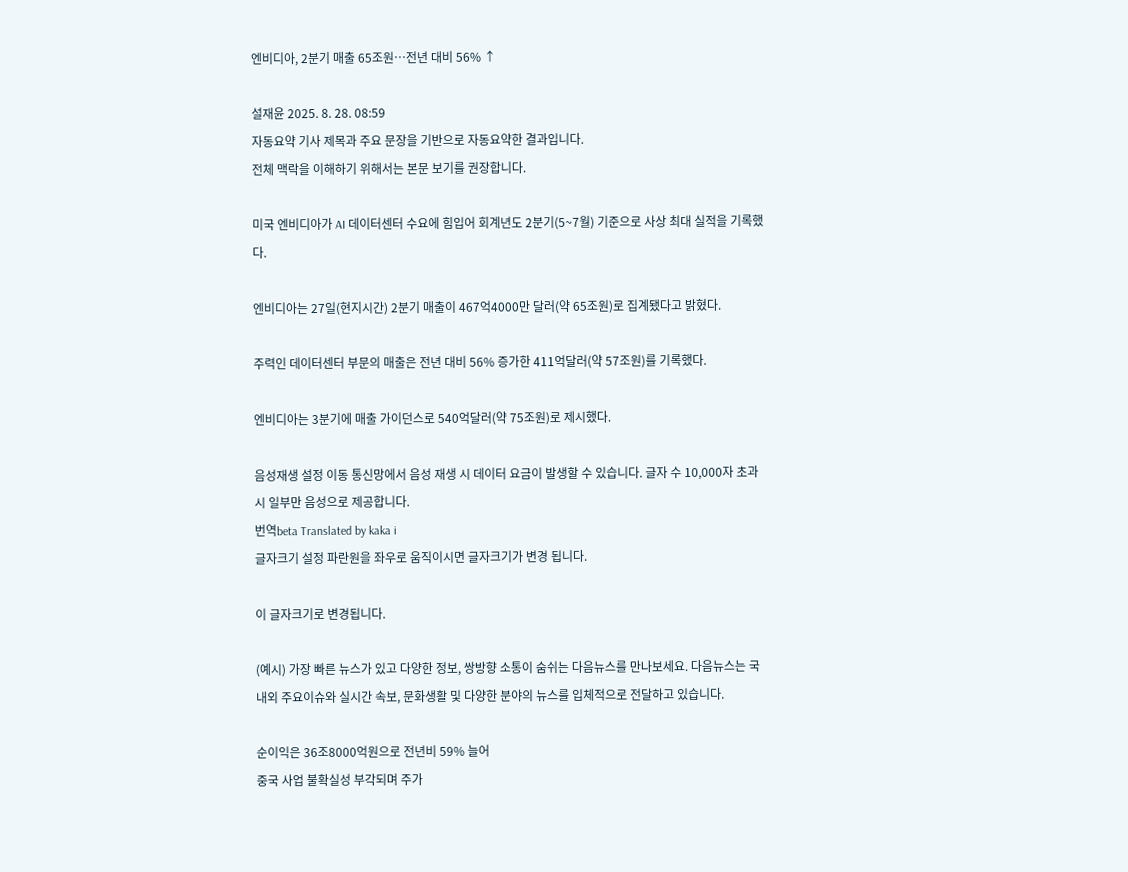엔비디아, 2분기 매출 65조원…전년 대비 56% ↑

설재윤 2025. 8. 28. 08:59
자동요약 기사 제목과 주요 문장을 기반으로 자동요약한 결과입니다.
전체 맥락을 이해하기 위해서는 본문 보기를 권장합니다.

미국 엔비디아가 AI 데이터센터 수요에 힘입어 회계년도 2분기(5~7월) 기준으로 사상 최대 실적을 기록했다.

엔비디아는 27일(현지시간) 2분기 매출이 467억4000만 달러(약 65조원)로 집계됐다고 밝혔다.

주력인 데이터센터 부문의 매출은 전년 대비 56% 증가한 411억달러(약 57조원)를 기록했다.

엔비디아는 3분기에 매출 가이던스로 540억달러(약 75조원)로 제시했다.

음성재생 설정 이동 통신망에서 음성 재생 시 데이터 요금이 발생할 수 있습니다. 글자 수 10,000자 초과 시 일부만 음성으로 제공합니다.
번역beta Translated by kaka i
글자크기 설정 파란원을 좌우로 움직이시면 글자크기가 변경 됩니다.

이 글자크기로 변경됩니다.

(예시) 가장 빠른 뉴스가 있고 다양한 정보, 쌍방향 소통이 숨쉬는 다음뉴스를 만나보세요. 다음뉴스는 국내외 주요이슈와 실시간 속보, 문화생활 및 다양한 분야의 뉴스를 입체적으로 전달하고 있습니다.

순이익은 36조8000억원으로 전년비 59% 늘어
중국 사업 불확실성 부각되며 주가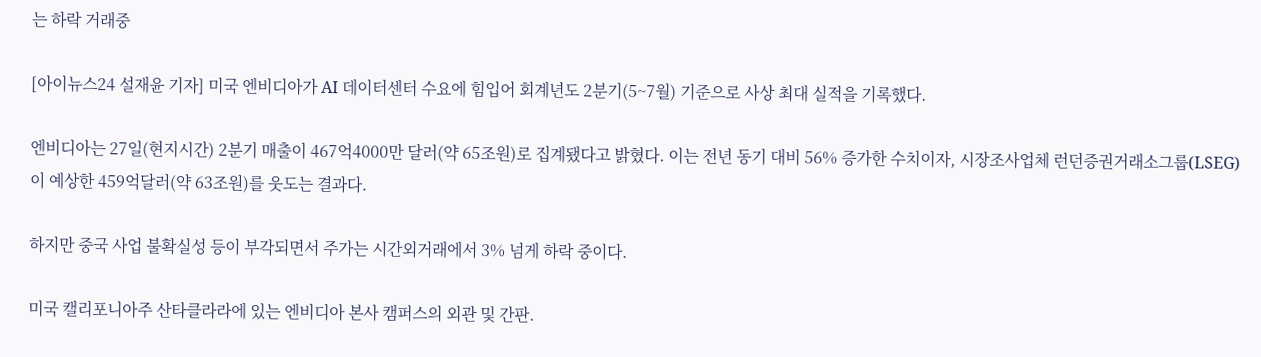는 하락 거래중

[아이뉴스24 설재윤 기자] 미국 엔비디아가 AI 데이터센터 수요에 힘입어 회계년도 2분기(5~7월) 기준으로 사상 최대 실적을 기록했다.

엔비디아는 27일(현지시간) 2분기 매출이 467억4000만 달러(약 65조원)로 집계됐다고 밝혔다. 이는 전년 동기 대비 56% 증가한 수치이자, 시장조사업체 런던증권거래소그룹(LSEG)이 예상한 459억달러(약 63조원)를 웃도는 결과다.

하지만 중국 사업 불확실성 등이 부각되면서 주가는 시간외거래에서 3% 넘게 하락 중이다.

미국 캘리포니아주 산타클라라에 있는 엔비디아 본사 캠퍼스의 외관 및 간판.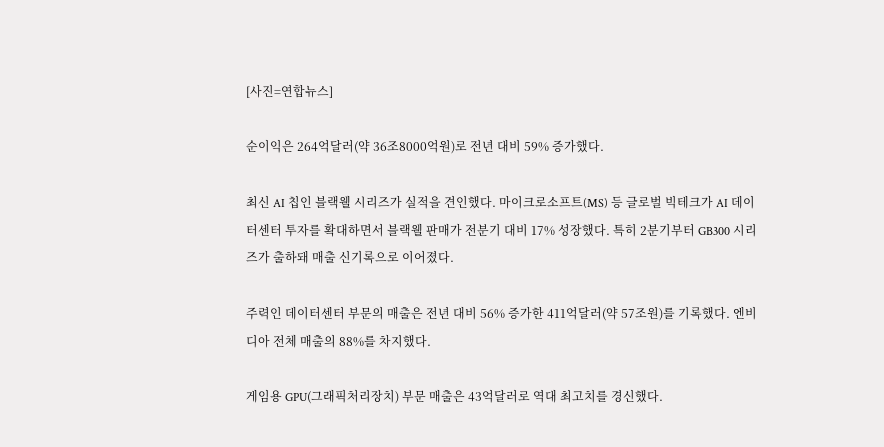[사진=연합뉴스]

순이익은 264억달러(약 36조8000억원)로 전년 대비 59% 증가했다.

최신 AI 칩인 블랙웰 시리즈가 실적을 견인했다. 마이크로소프트(MS) 등 글로벌 빅테크가 AI 데이터센터 투자를 확대하면서 블랙웰 판매가 전분기 대비 17% 성장했다. 특히 2분기부터 GB300 시리즈가 출하돼 매출 신기록으로 이어졌다.

주력인 데이터센터 부문의 매출은 전년 대비 56% 증가한 411억달러(약 57조원)를 기록했다. 엔비디아 전체 매출의 88%를 차지했다.

게임용 GPU(그래픽처리장치) 부문 매출은 43억달러로 역대 최고치를 경신했다.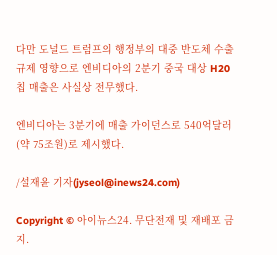다만 도널드 트럼프의 행정부의 대중 반도체 수출 규제 영향으로 엔비디아의 2분기 중국 대상 H20 칩 매출은 사실상 전무했다.

엔비디아는 3분기에 매출 가이던스로 540억달러(약 75조원)로 제시했다.

/설재윤 기자(jyseol@inews24.com)

Copyright © 아이뉴스24. 무단전재 및 재배포 금지.